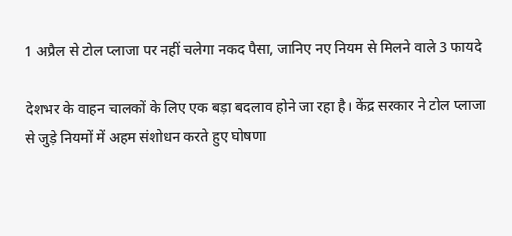1 अप्रैल से टोल प्लाजा पर नहीं चलेगा नकद पैसा, जानिए नए नियम से मिलने वाले 3 फायदे

देशभर के वाहन चालकों के लिए एक बड़ा बदलाव होने जा रहा है। केंद्र सरकार ने टोल प्लाजा से जुड़े नियमों में अहम संशोधन करते हुए घोषणा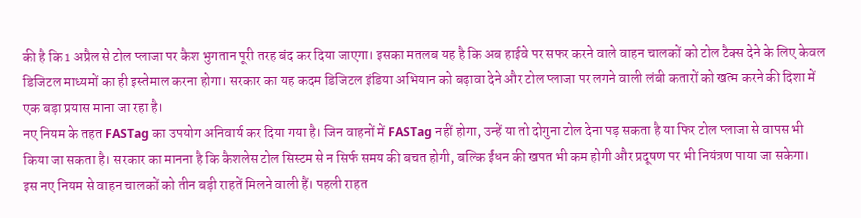की है कि 1 अप्रैल से टोल प्लाजा पर कैश भुगतान पूरी तरह बंद कर दिया जाएगा। इसका मतलब यह है कि अब हाईवे पर सफर करने वाले वाहन चालकों को टोल टैक्स देने के लिए केवल डिजिटल माध्यमों का ही इस्तेमाल करना होगा। सरकार का यह कदम डिजिटल इंडिया अभियान को बढ़ावा देने और टोल प्लाजा पर लगने वाली लंबी कतारों को खत्म करने की दिशा में एक बड़ा प्रयास माना जा रहा है।
नए नियम के तहत FASTag का उपयोग अनिवार्य कर दिया गया है। जिन वाहनों में FASTag नहीं होगा, उन्हें या तो दोगुना टोल देना पड़ सकता है या फिर टोल प्लाजा से वापस भी किया जा सकता है। सरकार का मानना है कि कैशलेस टोल सिस्टम से न सिर्फ समय की बचत होगी, बल्कि ईंधन की खपत भी कम होगी और प्रदूषण पर भी नियंत्रण पाया जा सकेगा।
इस नए नियम से वाहन चालकों को तीन बड़ी राहतें मिलने वाली हैं। पहली राहत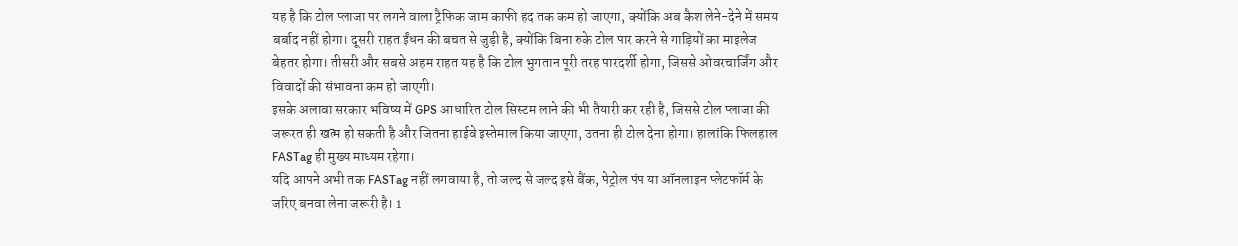यह है कि टोल प्लाजा पर लगने वाला ट्रैफिक जाम काफी हद तक कम हो जाएगा, क्योंकि अब कैश लेने-देने में समय बर्बाद नहीं होगा। दूसरी राहत ईंधन की बचत से जुड़ी है, क्योंकि बिना रुके टोल पार करने से गाड़ियों का माइलेज बेहतर होगा। तीसरी और सबसे अहम राहत यह है कि टोल भुगतान पूरी तरह पारदर्शी होगा, जिससे ओवरचार्जिंग और विवादों की संभावना कम हो जाएगी।
इसके अलावा सरकार भविष्य में GPS आधारित टोल सिस्टम लाने की भी तैयारी कर रही है, जिससे टोल प्लाजा की जरूरत ही खत्म हो सकती है और जितना हाईवे इस्तेमाल किया जाएगा, उतना ही टोल देना होगा। हालांकि फिलहाल FASTag ही मुख्य माध्यम रहेगा।
यदि आपने अभी तक FASTag नहीं लगवाया है, तो जल्द से जल्द इसे बैंक, पेट्रोल पंप या ऑनलाइन प्लेटफॉर्म के जरिए बनवा लेना जरूरी है। 1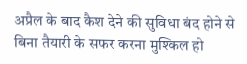अप्रैल के बाद कैश देने की सुविधा बंद होने से बिना तैयारी के सफर करना मुश्किल हो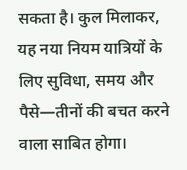सकता है। कुल मिलाकर, यह नया नियम यात्रियों के लिए सुविधा, समय और पैसे—तीनों की बचत करने वाला साबित होगा।